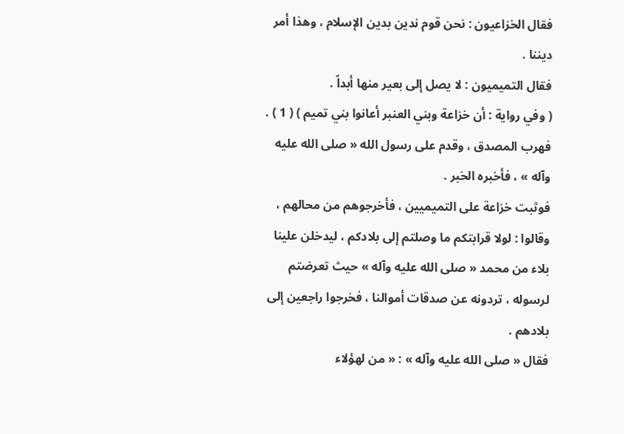فقال الخزاعيون : نحن قوم ندين بدين الإسلام ، وهذا أمر ديننا .
فقال التميميون : لا يصل إلى بعير منها أبداً .
( وفي رواية : أن خزاعة وبني العنبر أعانوا بني تميم ) ( 1 ) .
فهرب المصدق ، وقدم على رسول الله « صلى الله عليه وآله » ، فأخبره الخبر .
فوثبت خزاعة على التميميين ، فأخرجوهم من محالهم ، وقالوا : لولا قرابتكم ما وصلتم إلى بلادكم ، ليدخلن علينا بلاء من محمد « صلى الله عليه وآله » حيث تعرضتم لرسوله ، تردونه عن صدقات أموالنا ، فخرجوا راجعين إلى بلادهم .
فقال « صلى الله عليه وآله » : « من لهؤلاء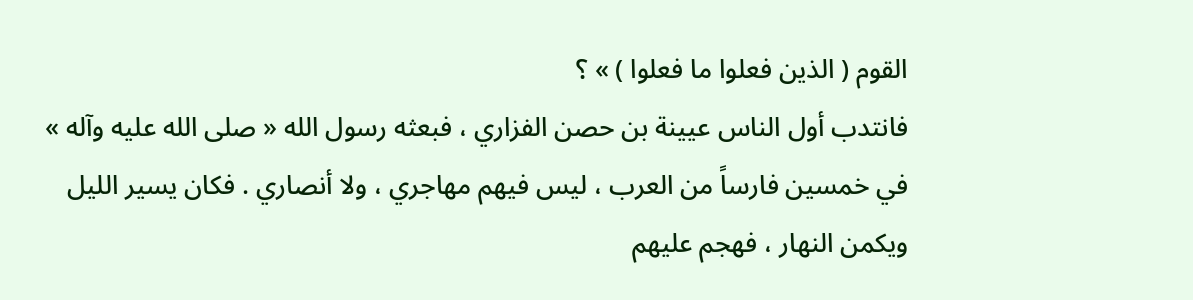القوم ( الذين فعلوا ما فعلوا ) » ؟
فانتدب أول الناس عيينة بن حصن الفزاري ، فبعثه رسول الله « صلى الله عليه وآله » في خمسين فارساً من العرب ، ليس فيهم مهاجري ، ولا أنصاري . فكان يسير الليل ويكمن النهار ، فهجم عليهم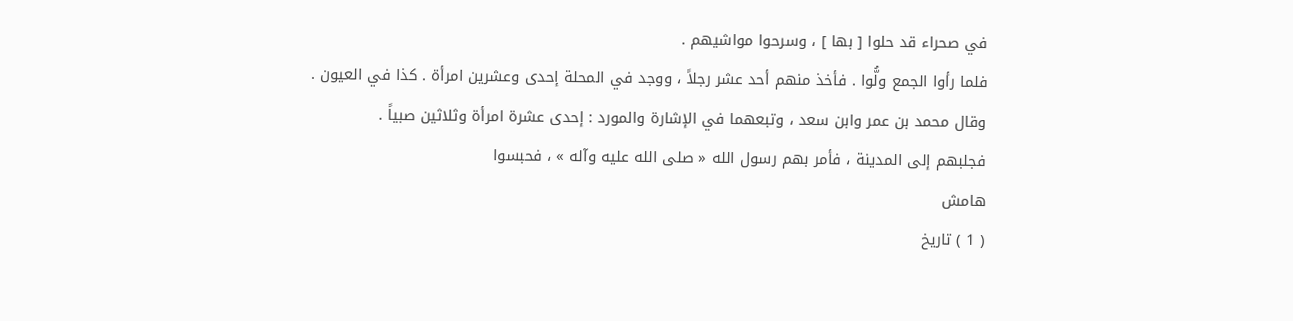في صحراء قد حلوا [ بها ] ، وسرحوا مواشيهم .
فلما رأوا الجمع ولُّوا . فأخذ منهم أحد عشر رجلاً ، ووجد في المحلة إحدى وعشرين امرأة . كذا في العيون .
وقال محمد بن عمر وابن سعد ، وتبعهما في الإشارة والمورد : إحدى عشرة امرأة وثلاثين صبياً .
فجلبهم إلى المدينة ، فأمر بهم رسول الله « صلى الله عليه وآله » ، فحبسوا
هامش
( 1 ) تاريخ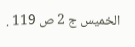الخميس ج 2 ص 119 .